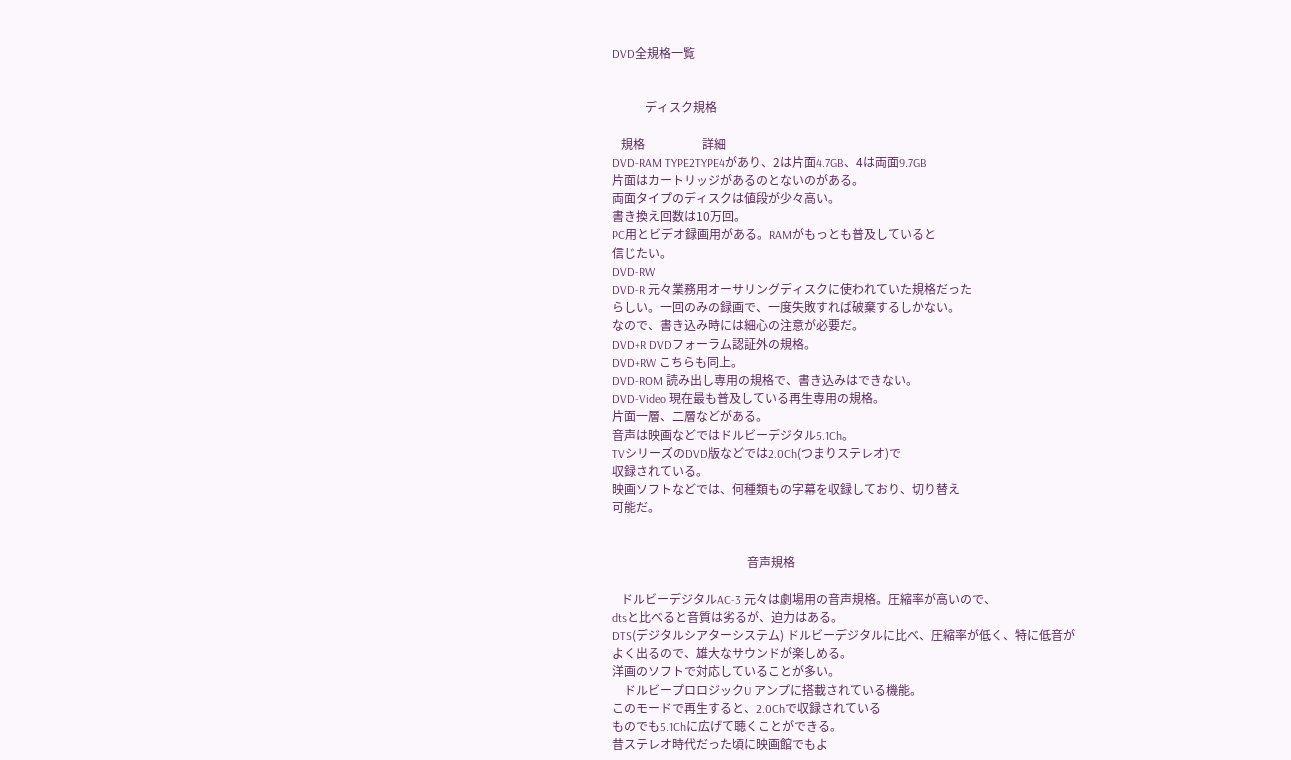DVD全規格一覧


           ディスク規格

   規格                   詳細
DVD-RAM TYPE2TYPE4があり、2は片面4.7GB、4は両面9.7GB
片面はカートリッジがあるのとないのがある。
両面タイプのディスクは値段が少々高い。
書き換え回数は10万回。
PC用とビデオ録画用がある。RAMがもっとも普及していると
信じたい。
DVD-RW
DVD-R 元々業務用オーサリングディスクに使われていた規格だった
らしい。一回のみの録画で、一度失敗すれば破棄するしかない。
なので、書き込み時には細心の注意が必要だ。
DVD+R DVDフォーラム認証外の規格。
DVD+RW こちらも同上。
DVD-ROM 読み出し専用の規格で、書き込みはできない。
DVD-Video 現在最も普及している再生専用の規格。
片面一層、二層などがある。
音声は映画などではドルビーデジタル5.1Ch。
TVシリーズのDVD版などでは2.0Ch(つまりステレオ)で
収録されている。
映画ソフトなどでは、何種類もの字幕を収録しており、切り替え
可能だ。


                                             音声規格

   ドルビーデジタルAC-3 元々は劇場用の音声規格。圧縮率が高いので、
dtsと比べると音質は劣るが、迫力はある。
DTS(デジタルシアターシステム) ドルビーデジタルに比べ、圧縮率が低く、特に低音が
よく出るので、雄大なサウンドが楽しめる。
洋画のソフトで対応していることが多い。
    ドルビープロロジックU アンプに搭載されている機能。
このモードで再生すると、2.0Chで収録されている
ものでも5.1Chに広げて聴くことができる。
昔ステレオ時代だった頃に映画館でもよ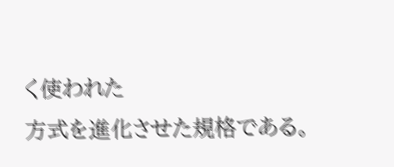く使われた
方式を進化させた規格である。